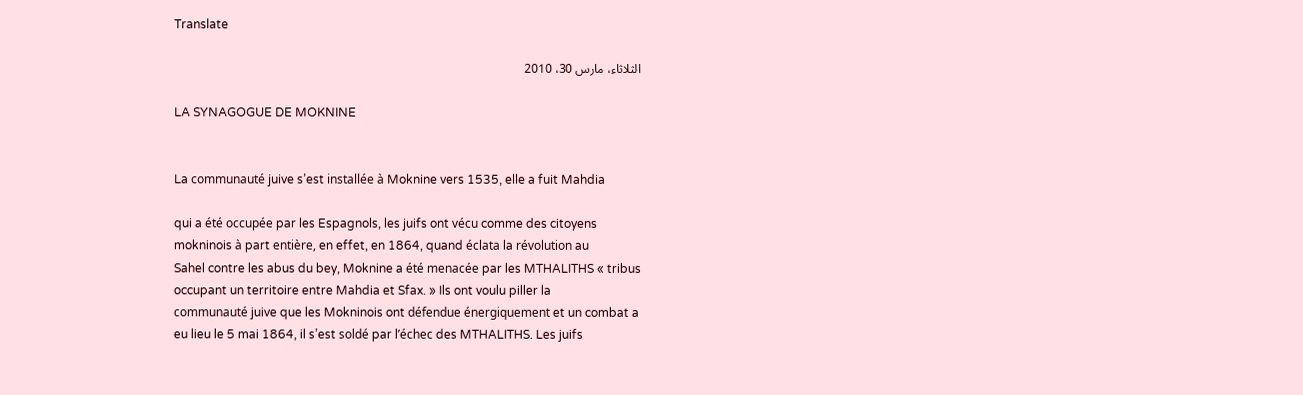Translate

الثلاثاء، مارس 30، 2010

LA SYNAGOGUE DE MOKNINE


La communauté juive s’est installée à Moknine vers 1535, elle a fuit Mahdia

qui a été occupée par les Espagnols, les juifs ont vécu comme des citoyens
mokninois à part entière, en effet, en 1864, quand éclata la révolution au
Sahel contre les abus du bey, Moknine a été menacée par les MTHALITHS « tribus
occupant un territoire entre Mahdia et Sfax. » Ils ont voulu piller la
communauté juive que les Mokninois ont défendue énergiquement et un combat a
eu lieu le 5 mai 1864, il s’est soldé par l’échec des MTHALITHS. Les juifs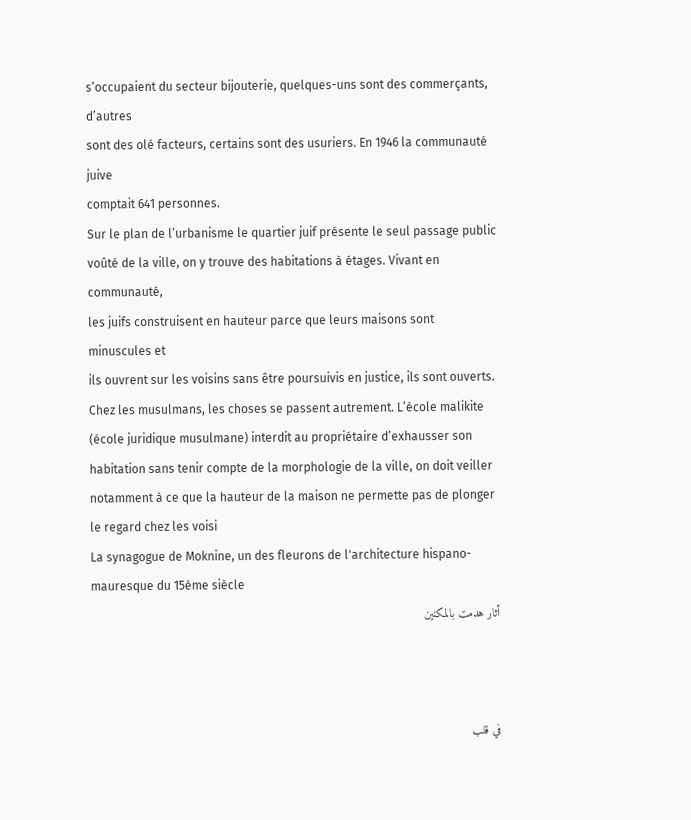s’occupaient du secteur bijouterie, quelques-uns sont des commerçants, d’autres
sont des olé facteurs, certains sont des usuriers. En 1946 la communauté juive
comptait 641 personnes.
Sur le plan de l’urbanisme le quartier juif présente le seul passage public
voûté de la ville, on y trouve des habitations à étages. Vivant en communauté,
les juifs construisent en hauteur parce que leurs maisons sont minuscules et
ils ouvrent sur les voisins sans être poursuivis en justice, ils sont ouverts.
Chez les musulmans, les choses se passent autrement. L’école malikite
(école juridique musulmane) interdit au propriétaire d’exhausser son
habitation sans tenir compte de la morphologie de la ville, on doit veiller
notamment à ce que la hauteur de la maison ne permette pas de plonger le regard chez les voisi
La synagogue de Moknine, un des fleurons de l'architecture hispano-mauresque du 15ème siècle
أثار هدمت بالمكنين



في قلب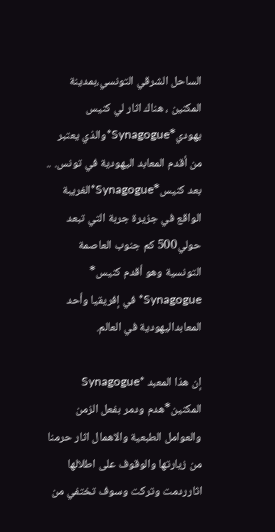الساحل الشرقي التونسي،بمدينة المكنين ، هناك اثار لي كنيس يهودي*Synagogue*والذي يعتبر من أقدم المعابد اليهودية في تونس. .. بعد كنيس*Synagogue*الغريبة الواقع في جزيرة جربة التي تبعد حولي500 كم جنوب العاصمة التونسية وهو أقدم كنيس* Synagogue* في إفريقيا وأحد المعابداليهودية في العالم.

إن هذا المعبد *Synagogue المكنين*هدم ودمر بفعل الزمن والعوامل الطبعية والاهمال اثار حرمنا من زيارتها والوقوف على اطلالها اثارردمت وتركت وسوف تختفي من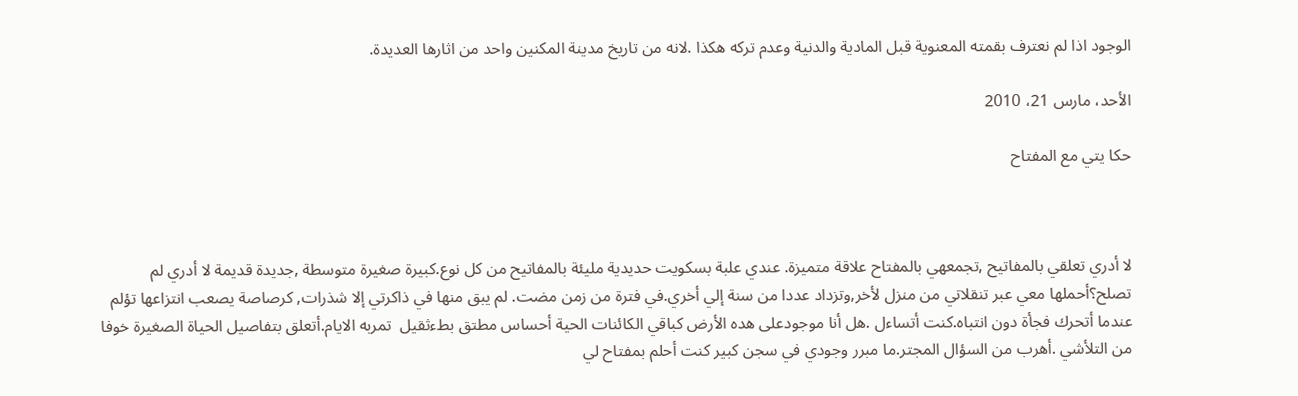الوجود اذا لم نعترف بقمته المعنوية قبل المادية والدنية وعدم تركه هكذا .لانه من تاريخ مدينة المكنين واحد من اثارها العديدة.

الأحد، مارس 21، 2010

حكا يتي مع المفتاح



لا أدري تعلقي بالمفاتيح ,تجمعهي بالمفتاح علاقة متميزة. عندي علبة بسكويت حديدية مليئة بالمفاتيح من كل نوع.كبيرة صغيرة متوسطة ,جديدة قديمة لا أدري لم تصلح؟أحملها معي عبر تنقلاتي من منزل لأخر,وتزداد عددا من سنة إلي أخري.في فترة من زمن مضت. لم يبق منها في ذاكرتي إلا شذرات, كرصاصة يصعب انتزاعها تؤلم عندما أتحرك فجأة دون انتباه.كنت أتساءل .هل أنا موجودعلى هده الأرض كباقي الكائنات الحية أحساس مطتق بطءثقيل  تمربه الايام.أتعلق بتفاصيل الحياة الصغيرة خوفا من التلأشي .أهرب من السؤال المجتر.ما مبرر وجودي في سجن كبير كنت أحلم بمفتاح لي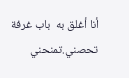أنا أغلق به  باب غرفة تحصني.تمنحني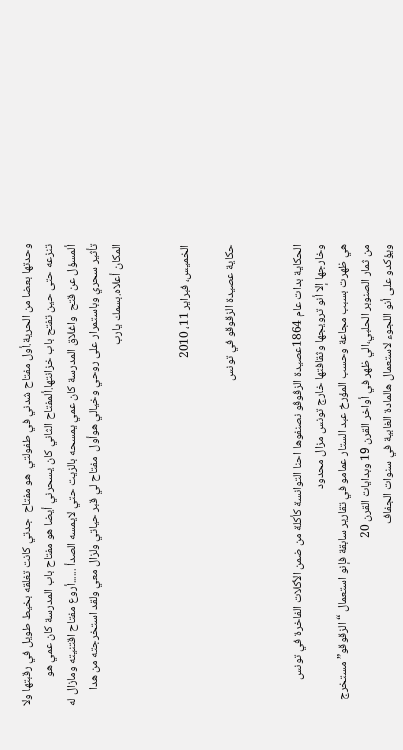وحدتها بعضا من الحرية.أول مفتاح شدني في طفولتي  هو مفتاح  جدتي كانت تغلقه بخيط طويل في رقبتها ولا تنزعه حتى حين تفتح باب خزانتها.ألمفتاح الثاني كان يسحرني أيضا هو مفتاح باب المدرسة كان عمي هو ألمسؤل عن قتح  واغلاق المدرسة كان عمي يمسحه بالزيت حتي لايمسه الصدأ ......أروع مفتاح اقتنيته ومازال له تأثير سحري وباستمرار على روحي وخيالي هوأول  مفتاح لي قبر حياتي ولزال معي ولقد استخرجته من هدا المكان أعلاه.بسمك يارب


الخميس، فبراير 11، 2010

حكاية عصيدة الزقوقو في تونس


الحكاية بدات عام 1864عصيدة الزڨوڨو نصنفوها احنا التوانسة كأكلة من ضمن الأكلات الفاخرة في تونس وخارجها إلا أنو ترويجها وثقافتها خارج تونس مزال محدود
هي ظهرت بسبب مجاعة وحسب المؤرخ عبد الستار عمامو في تقارير سابقة فإنو استعمال “الزقوقو” مستخرج من ثمار الصنوبر الحلبي،الي ظهر في أواخر القرن 19 وبدايات القرن 20
ويؤكدو على أنو اللجوء لاستعمال هالمادة الغابية في سنوات الجفاف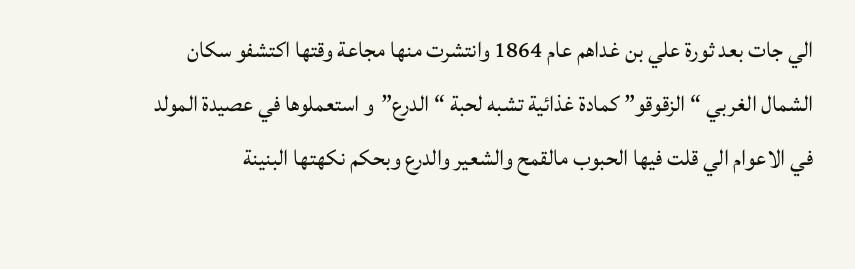الي جات بعد ثورة علي بن غداهم عام 1864 وانتشرت منها مجاعة وقتها اكتشفو سكان الشمال الغربي “الزقوقو” كمادة غذائية تشبه لحبة “الدرع”و استعملوها في عصيدة المولد في الاعوام الي قلت فيها الحبوب مالقمح والشعير والدرع وبحكم نكهتها البنينة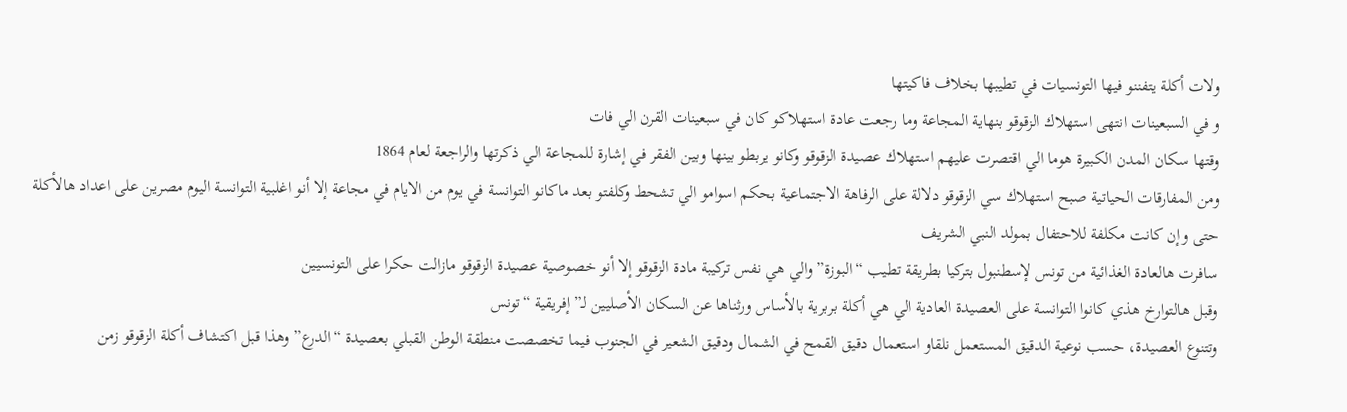ولات أكلة يتفننو فيها التونسيات في تطيبها بخلاف فاكيتها
و في السبعينات انتهى استهلاك الزقوقو بنهاية المجاعة وما رجعت عادة استهلاكو كان في سبعينات القرن الي فات
وقتها سكان المدن الكبيرة هوما الي اقتصرت عليهم استهلاك عصيدة الزقوقو وكانو يربطو بينها وبين الفقر في إشارة للمجاعة الي ذكرتها والراجعة لعام 1864
ومن المفارقات الحياتية صبح استهلاك سي الزقوقو دلالة على الرفاهة الاجتماعية بحكم اسوامو الي تشحط وكلفتو بعد ماكانو التوانسة في يوم من الايام في مجاعة إلا أنو اغلبية التوانسة اليوم مصرين على اعداد هالأكلة حتى وإن كانت مكلفة للاحتفال بمولد النبي الشريف
سافرت هالعادة الغذائية من تونس لإسطنبول بتركيا بطريقة تطيب “البوزة” والي هي نفس تركيبة مادة الزقوقو إلا أنو خصوصية عصيدة الزقوقو مازالت حكرا على التونسيين
وقبل هالتوارخ هذي كانوا التوانسة على العصيدة العادية الي هي أكلة بربرية بالأساس ورثناها عن السكان الأصليين لـ”إفريقية “تونس
وتتنوع العصيدة، حسب نوعية الدقيق المستعمل نلقاو استعمال دقيق القمح في الشمال ودقيق الشعير في الجنوب فيما تخصصت منطقة الوطن القبلي بعصيدة “الدرع” وهذا قبل اكتشاف أكلة الزقوقو زمن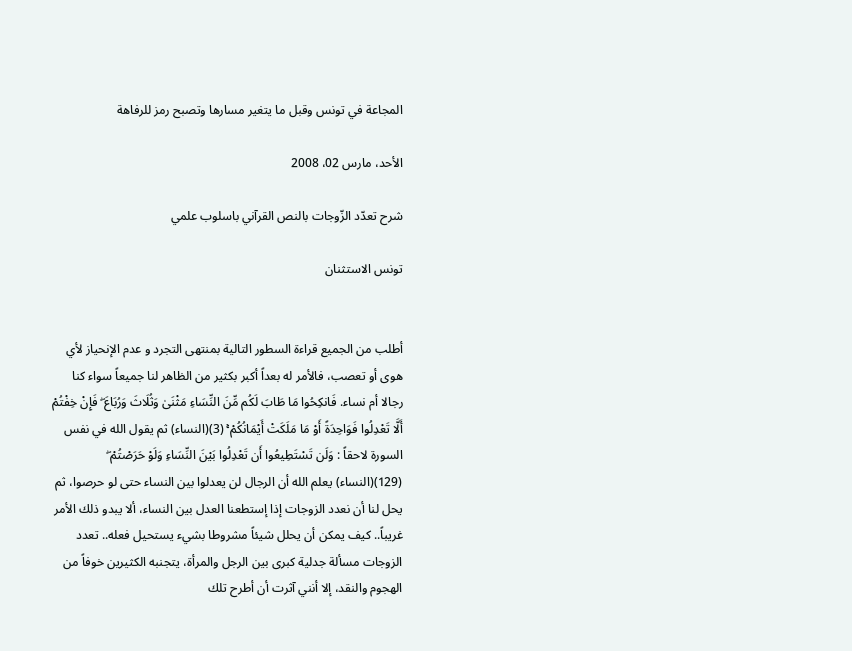المجاعة في تونس وقبل ما يتغير مسارها وتصبح رمز للرفاهة

الأحد، مارس 02، 2008

شرح تعدّد الزّوجات بالنص القرآني باسلوب علمي

تونس الاستثنان


أطلب من الجميع قراءة السطور التالية بمنتهى التجرد و عدم الإنحياز لأي هوى أو تعصب، فالأمر له بعداً أكبر بكثير من الظاهر لنا جميعاً سواء كنا رجالا أم نساء. فَانكِحُوا مَا طَابَ لَكُم مِّنَ النِّسَاءِ مَثْنَىٰ وَثُلَاثَ وَرُبَاعَ ۖ فَإِنْ خِفْتُمْ أَلَّا تَعْدِلُوا فَوَاحِدَةً أَوْ مَا مَلَكَتْ أَيْمَانُكُمْ ۚ (3)(النساء) ثم يقول الله في نفس السورة لاحقاً : وَلَن تَسْتَطِيعُوا أَن تَعْدِلُوا بَيْنَ النِّسَاءِ وَلَوْ حَرَصْتُمْ ۖ (129)(النساء) يعلم الله أن الرجال لن يعدلوا بين النساء حتى لو حرصوا، ثم يحل لنا أن نعدد الزوجات إذا إستطعنا العدل بين النساء، ألا يبدو ذلك الأمر غريباً.. كيف يمكن أن يحلل شيئاً مشروطا بشيء يستحيل فعله.. تعدد الزوجات مسألة جدلية كبرى بين الرجل والمرأة، يتجنبه الكثيرين خوفاً من الهجوم والنقد، إلا أنني آثرت أن أطرح تلك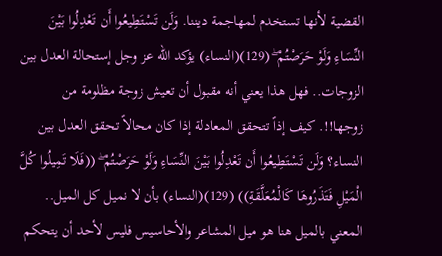القضية لأنها تستخدم لمهاجمة ديننا. وَلَن تَسْتَطِيعُوا أَن تَعْدِلُوا بَيْنَ النِّسَاءِ وَلَوْ حَرَصْتُمْ ۖ (129)(النساء) يؤكد الله عز وجل إستحالة العدل بين الزوجات.. فهل هذا يعني أنه مقبول أن تعيش زوجة مظلومة من زوجها!!. كيف إذاً تتحقق المعادلة إذا كان محالاً تحقق العدل بين النساء؟ وَلَن تَسْتَطِيعُوا أَن تَعْدِلُوا بَيْنَ النِّسَاءِ وَلَوْ حَرَصْتُمْ ۖ ((فَلَا تَمِيلُوا كُلَّ الْمَيْلِ فَتَذَرُوهَا كَالْمُعَلَّقَةِ)) (129)(النساء) بأن لا نميل كل الميل.. المعني بالميل هنا هو ميل المشاعر والأحاسيس فليس لأحد أن يتحكم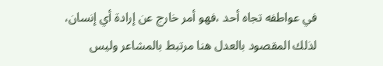في عواطفه تجاه أحد ،فهو أمر خارج عن إرادة أي إنسان، لذلك المقصود بالعدل هنا مرتبط بالمشاعر وليس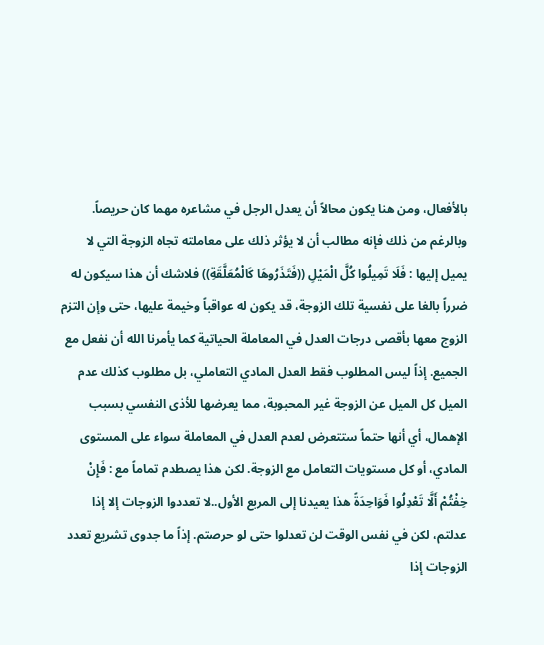بالأفعال، ومن هنا يكون محالاً أن يعدل الرجل في مشاعره مهما كان حريصاً. وبالرغم من ذلك فإنه مطالب أن لا يؤثر ذلك على معاملته تجاه الزوجة التي لا يميل إليها : فَلَا تَمِيلُوا كُلَّ الْمَيْلِ ((فَتَذَرُوهَا كَالْمُعَلَّقَةِ)) فلاشك أن هذا سيكون له ضرراً بالغا على نفسية تلك الزوجة، قد يكون له عواقباً وخيمة عليها، حتى وإن التزم الزوج معها بأقصى درجات العدل في المعاملة الحياتية كما يأمرنا الله أن نفعل مع الجميع. إذاً ليس المطلوب فقط العدل المادي التعاملي، بل مطلوب كذلك عدم الميل كل الميل عن الزوجة غير المحبوبة، مما يعرضها للأذى النفسي بسبب الإهمال، أي أنها حتماً ستتعرض لعدم العدل في المعاملة سواء على المستوى المادي، أو كل مستويات التعامل مع الزوجة. لكن هذا يصطدم تماماً مع : فَإِنْ خِفْتُمْ أَلَّا تَعْدِلُوا فَوَاحِدَةً هذا يعيدنا إلى المربع الأول..لا تعددوا الزوجات إلا إذا عدلتم، لكن في نفس الوقت لن تعدلوا حتى لو حرصتم. إذاً ما جدوى تشريع تعدد الزوجات إذا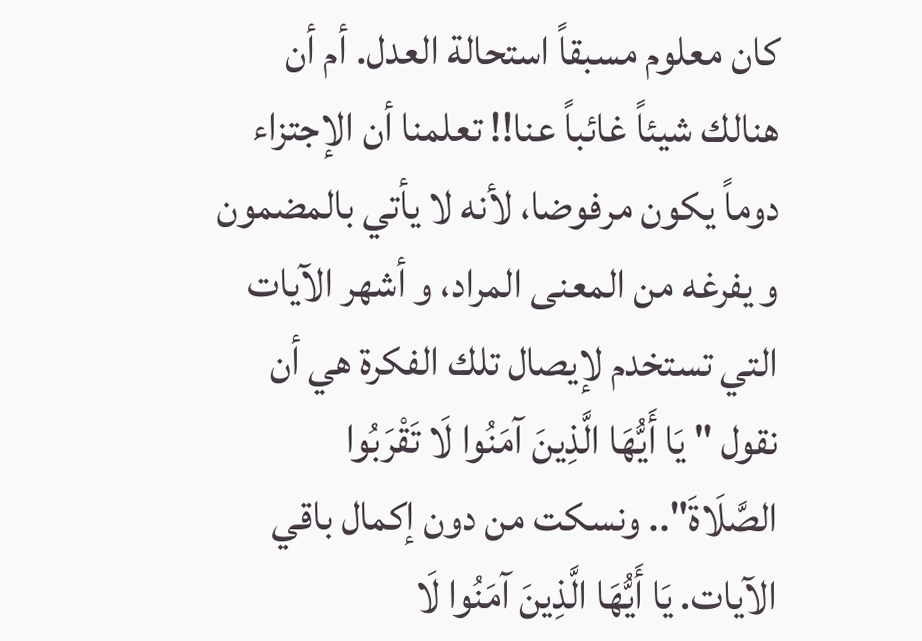كان معلوم مسبقاً استحالة العدل. أم أن هنالك شيئاً غائباً عنا!! تعلمنا أن الإجتزاء دوماً يكون مرفوضا، لأنه لا يأتي بالمضمون و يفرغه من المعنى المراد، و أشهر الآيات التي تستخدم لإيصال تلك الفكرة هي أن نقول " يَا أَيُّهَا الَّذِينَ آمَنُوا لَا تَقْرَبُوا الصَّلَاةَ".. ونسكت من دون إكمال باقي الآيات. يَا أَيُّهَا الَّذِينَ آمَنُوا لَا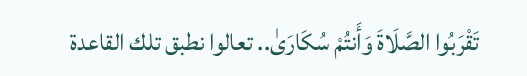تَقْرَبُوا الصَّلَاةَ وَأَنتُمْ سُكَارَىٰ.. تعالوا نطبق تلك القاعدة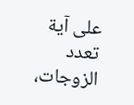على آية تعدد الزوجات،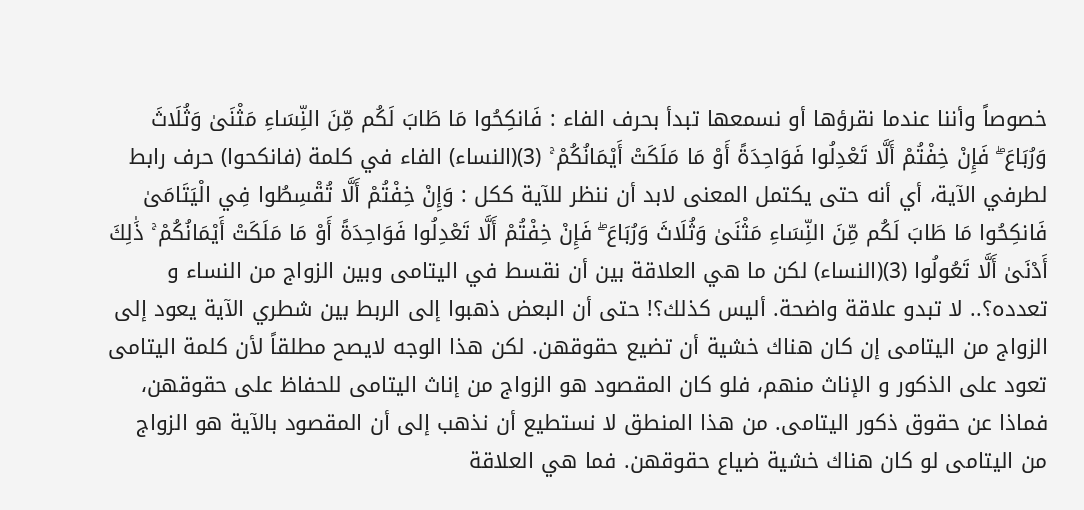خصوصاً وأننا عندما نقرؤها أو نسمعها تبدأ بحرف الفاء : فَانكِحُوا مَا طَابَ لَكُم مِّنَ النِّسَاءِ مَثْنَىٰ وَثُلَاثَ وَرُبَاعَ ۖ فَإِنْ خِفْتُمْ أَلَّا تَعْدِلُوا فَوَاحِدَةً أَوْ مَا مَلَكَتْ أَيْمَانُكُمْ ۚ (3)(النساء) الفاء في كلمة (فانكحوا) حرف رابط لطرفي الآية، أي أنه حتى يكتمل المعنى لابد أن ننظر للآية ككل : وَإِنْ خِفْتُمْ أَلَّا تُقْسِطُوا فِي الْيَتَامَىٰ فَانكِحُوا مَا طَابَ لَكُم مِّنَ النِّسَاءِ مَثْنَىٰ وَثُلَاثَ وَرُبَاعَ ۖ فَإِنْ خِفْتُمْ أَلَّا تَعْدِلُوا فَوَاحِدَةً أَوْ مَا مَلَكَتْ أَيْمَانُكُمْ ۚ ذَٰلِكَ أَدْنَىٰ أَلَّا تَعُولُوا (3)(النساء) لكن ما هي العلاقة بين أن نقسط في اليتامى وبين الزواج من النساء و تعدده؟.. لا تبدو علاقة واضحة. أليس كذلك؟! حتى أن البعض ذهبوا إلى الربط بين شطري الآية يعود إلى الزواج من اليتامى إن كان هناك خشية أن تضيع حقوقهن. لكن هذا الوجه لايصح مطلقاً لأن كلمة اليتامى تعود على الذكور و الإناث منهم، فلو كان المقصود هو الزواج من إناث اليتامى للحفاظ على حقوقهن، فماذا عن حقوق ذكور اليتامى. من هذا المنطق لا نستطيع أن نذهب إلى أن المقصود بالآية هو الزواج من اليتامى لو كان هناك خشية ضياع حقوقهن. فما هي العلاقة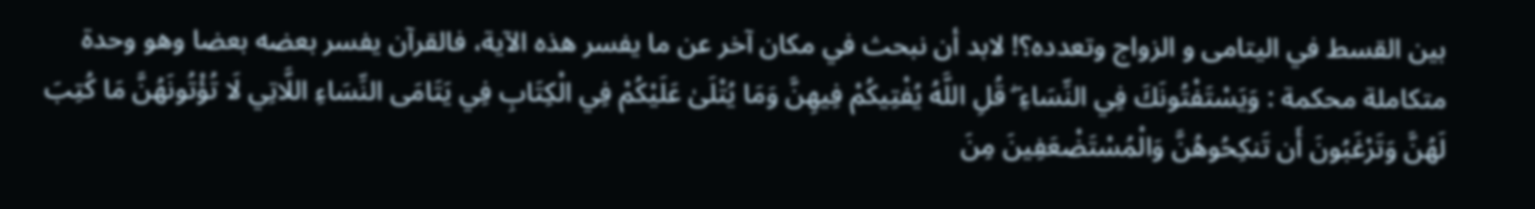بين القسط في اليتامى و الزواج وتعدده؟! لابد أن نبحث في مكان آخر عن ما يفسر هذه الآية، فالقرآن يفسر بعضه بعضا وهو وحدة متكاملة محكمة : وَيَسْتَفْتُونَكَ فِي النِّسَاءِ ۖ قُلِ اللَّهُ يُفْتِيكُمْ فِيهِنَّ وَمَا يُتْلَىٰ عَلَيْكُمْ فِي الْكِتَابِ فِي يَتَامَى النِّسَاءِ اللَّاتِي لَا تُؤْتُونَهُنَّ مَا كُتِبَ لَهُنَّ وَتَرْغَبُونَ أَن تَنكِحُوهُنَّ وَالْمُسْتَضْعَفِينَ مِنَ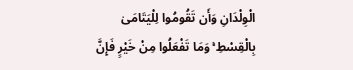الْوِلْدَانِ وَأَن تَقُومُوا لِلْيَتَامَىٰ بِالْقِسْطِ ۚ وَمَا تَفْعَلُوا مِنْ خَيْرٍ فَإِنَّ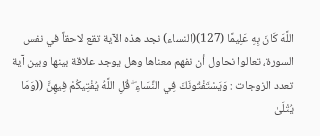اللَّهَ كَانَ بِهِ عَلِيمًا (127)(النساء) نجد هذه الآية تقع لاحقاً في نفس السورة، تعالوا نحاول أن نفهم معناها وهل يوجد علاقة بينها وبين آية تعدد الزوجات : وَيَسْتَفْتُونَكَ فِي النِّسَاءِ ۖ قُلِ اللَّهُ يُفْتِيكُمْ فِيهِنَّ ((وَمَا يُتْلَىٰ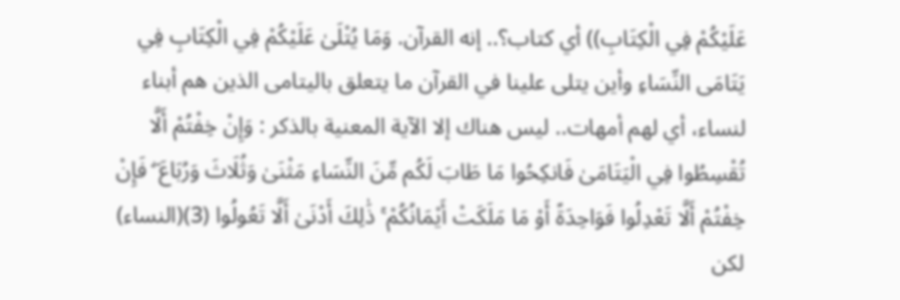عَلَيْكُمْ فِي الْكِتَابِ)) أي كتاب؟.. إنه القرآن. وَمَا يُتْلَىٰ عَلَيْكُمْ فِي الْكِتَابِ فِي يَتَامَى النِّسَاءِ وأين يتلى علينا في القرآن ما يتعلق باليتامى الذين هم أبناء لنساء، أي لهم أمهات.. ليس هناك إلا الآية المعنية بالذكر : وَإِنْ خِفْتُمْ أَلَّا تُقْسِطُوا فِي الْيَتَامَىٰ فَانكِحُوا مَا طَابَ لَكُم مِّنَ النِّسَاءِ مَثْنَىٰ وَثُلَاثَ وَرُبَاعَ ۖ فَإِنْ خِفْتُمْ أَلَّا تَعْدِلُوا فَوَاحِدَةً أَوْ مَا مَلَكَتْ أَيْمَانُكُمْ ۚ ذَٰلِكَ أَدْنَىٰ أَلَّا تَعُولُوا (3)(النساء) لكن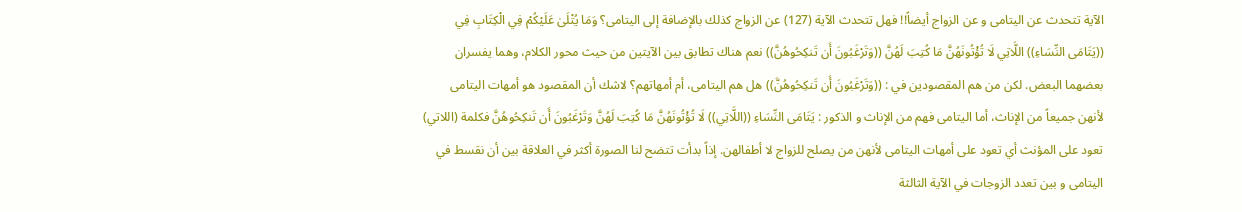الآية تتحدث عن اليتامى و عن الزواج أيضاً!! فهل تتحدث الآية (127) عن الزواج كذلك بالإضافة إلى اليتامى؟ وَمَا يُتْلَىٰ عَلَيْكُمْ فِي الْكِتَابِ فِي ((يَتَامَى النِّسَاءِ)) اللَّاتِي لَا تُؤْتُونَهُنَّ مَا كُتِبَ لَهُنَّ ((وَتَرْغَبُونَ أَن تَنكِحُوهُنَّ)) نعم هناك تطابق بين الآيتين من حيث محور الكلام، وهما يفسران بعضهما البعض. لكن من هم المقصودين في : ((وَتَرْغَبُونَ أَن تَنكِحُوهُنَّ)) هل هم اليتامى، أم أمهاتهم؟ لاشك أن المقصود هو أمهات اليتامى لأنهن جميعاً من الإناث، أما اليتامى فهم من الإناث و الذكور : يَتَامَى النِّسَاءِ ((اللَّاتِي)) لَا تُؤْتُونَهُنَّ مَا كُتِبَ لَهُنَّ وَتَرْغَبُونَ أَن تَنكِحُوهُنَّ فكلمة (اللاتي) تعود على المؤنث أي تعود على أمهات اليتامى لأنهن من يصلح للزواج لا أطفالهن. إذاً بدأت تتضح لنا الصورة أكثر في العلاقة بين أن نقسط في اليتامى و بين تعدد الزوجات في الآية الثالثة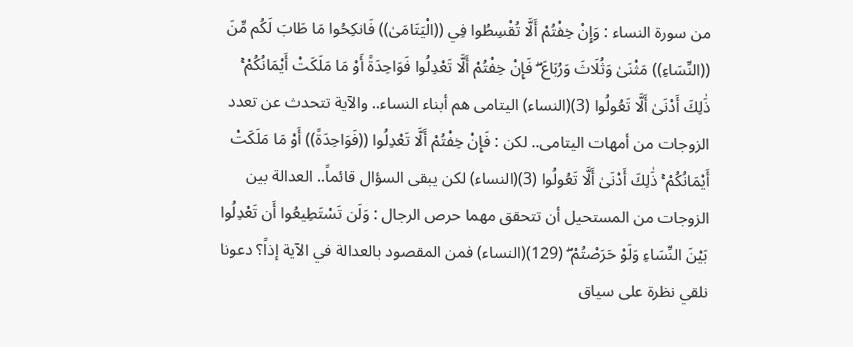من سورة النساء : وَإِنْ خِفْتُمْ أَلَّا تُقْسِطُوا فِي ((الْيَتَامَىٰ)) فَانكِحُوا مَا طَابَ لَكُم مِّنَ ((النِّسَاءِ)) مَثْنَىٰ وَثُلَاثَ وَرُبَاعَ ۖ فَإِنْ خِفْتُمْ أَلَّا تَعْدِلُوا فَوَاحِدَةً أَوْ مَا مَلَكَتْ أَيْمَانُكُمْ ۚ ذَٰلِكَ أَدْنَىٰ أَلَّا تَعُولُوا (3)(النساء) اليتامى هم أبناء النساء.. والآية تتحدث عن تعدد الزوجات من أمهات اليتامى.. لكن : فَإِنْ خِفْتُمْ أَلَّا تَعْدِلُوا ((فَوَاحِدَةً)) أَوْ مَا مَلَكَتْ أَيْمَانُكُمْ ۚ ذَٰلِكَ أَدْنَىٰ أَلَّا تَعُولُوا (3)(النساء) لكن يبقى السؤال قائماً.. العدالة بين الزوجات من المستحيل أن تتحقق مهما حرص الرجال : وَلَن تَسْتَطِيعُوا أَن تَعْدِلُوا بَيْنَ النِّسَاءِ وَلَوْ حَرَصْتُمْ ۖ (129)(النساء) فمن المقصود بالعدالة في الآية إذاً؟ دعونا نلقي نظرة على سياق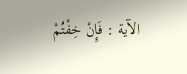الآية : فَإِنْ خِفْتُمْ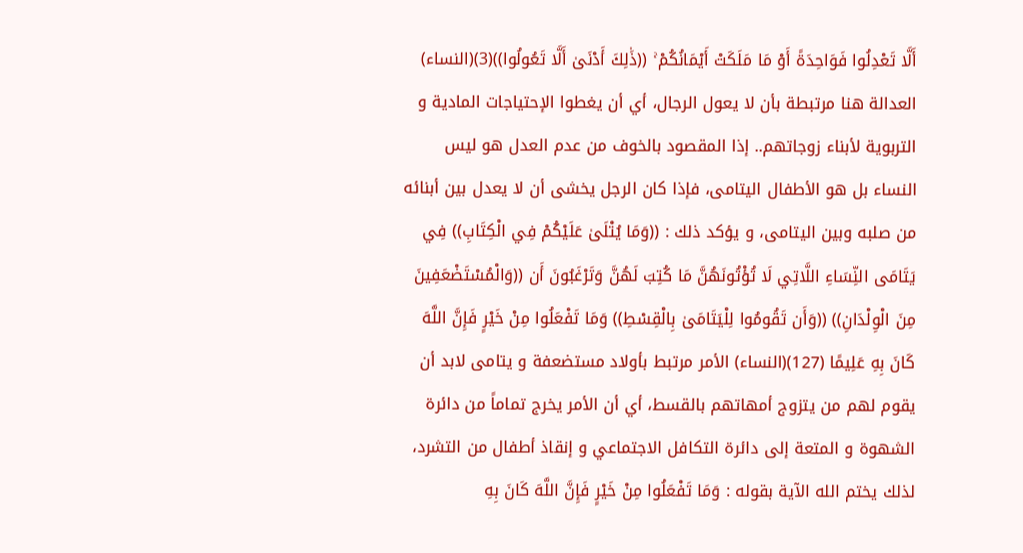أَلَّا تَعْدِلُوا فَوَاحِدَةً أَوْ مَا مَلَكَتْ أَيْمَانُكُمْ ۚ ((ذَٰلِكَ أَدْنَىٰ أَلَّا تَعُولُوا))(3)(النساء) العدالة هنا مرتبطة بأن لا يعول الرجال، أي أن يغطوا الإحتياجات المادية و التربوية لأبناء زوجاتهم.. إذا المقصود بالخوف من عدم العدل هو ليس النساء بل هو الأطفال اليتامى، فإذا كان الرجل يخشى أن لا يعدل بين أبنائه من صلبه وبين اليتامى، و يؤكد ذلك : ((وَمَا يُتْلَىٰ عَلَيْكُمْ فِي الْكِتَابِ)) فِي يَتَامَى النِّسَاءِ اللَّاتِي لَا تُؤْتُونَهُنَّ مَا كُتِبَ لَهُنَّ وَتَرْغَبُونَ أَن ((وَالْمُسْتَضْعَفِينَ مِنَ الْوِلْدَانِ)) ((وَأَن تَقُومُوا لِلْيَتَامَىٰ بِالْقِسْطِ)) وَمَا تَفْعَلُوا مِنْ خَيْرٍ فَإِنَّ اللَّهَ كَانَ بِهِ عَلِيمًا (127)(النساء) الأمر مرتبط بأولاد مستضعفة و يتامى لابد أن يقوم لهم من يتزوج أمهاتهم بالقسط، أي أن الأمر يخرج تماماً من دائرة الشهوة و المتعة إلى دائرة التكافل الاجتماعي و إنقاذ أطفال من التشرد، لذلك يختم الله الآية بقوله : وَمَا تَفْعَلُوا مِنْ خَيْرٍ فَإِنَّ اللَّهَ كَانَ بِهِ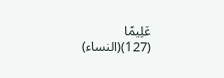عَلِيمًا (127)(النساء)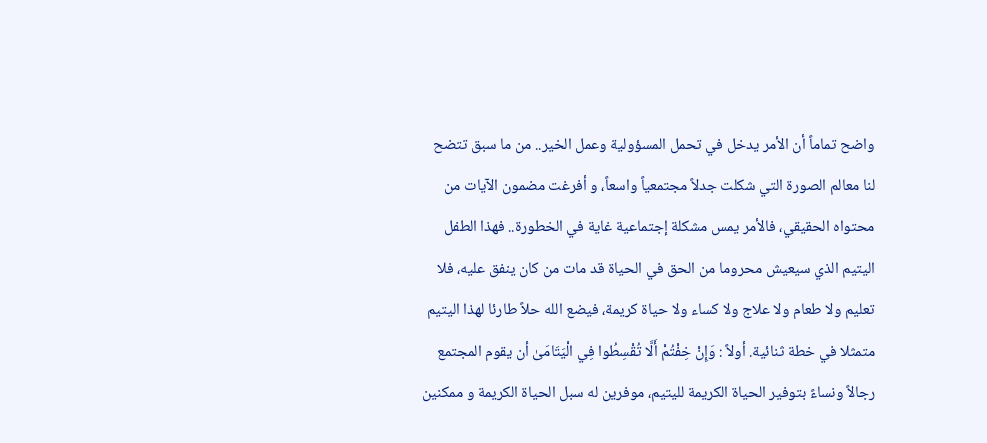واضح تماماً أن الأمر يدخل في تحمل المسؤولية وعمل الخير.. من ما سبق تتضح لنا معالم الصورة التي شكلت جدلاً مجتمعياً واسعاً، و أفرغت مضمون الآيات من محتواه الحقيقي، فالأمر يمس مشكلة إجتماعية غاية في الخطورة.. فهذا الطفل اليتيم الذي سيعيش محروما من الحق في الحياة قد مات من كان ينفق عليه، فلا تعليم ولا طعام ولا علاج ولا كساء ولا حياة كريمة، فيضع الله حلاً طارئا لهذا اليتيم متمثلا في خطة ثنائية. أولاً : وَإِنْ خِفْتُمْ أَلَّا تُقْسِطُوا فِي الْيَتَامَىٰ أن يقوم المجتمع رجالاً ونساءً بتوفير الحياة الكريمة لليتيم، موفرين له سبل الحياة الكريمة و ممكنين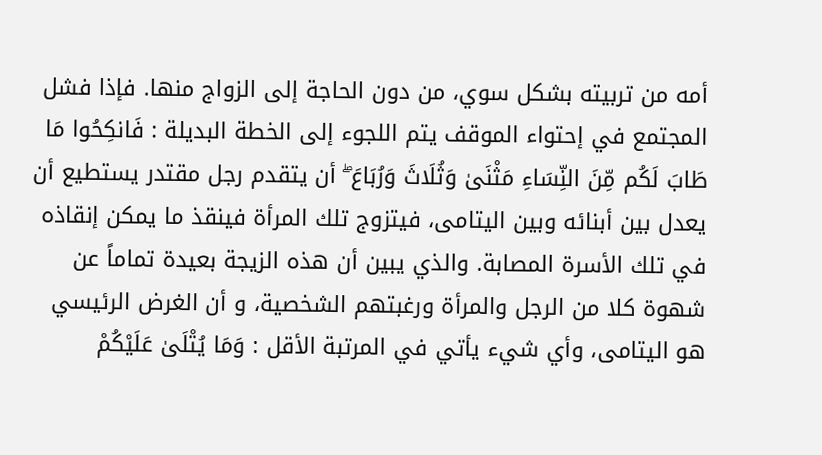أمه من تربيته بشكل سوي، من دون الحاجة إلى الزواج منها. فإذا فشل المجتمع في إحتواء الموقف يتم اللجوء إلى الخطة البديلة : فَانكِحُوا مَا طَابَ لَكُم مِّنَ النِّسَاءِ مَثْنَىٰ وَثُلَاثَ وَرُبَاعَ ۖ أن يتقدم رجل مقتدر يستطيع أن يعدل بين أبنائه وبين اليتامى، فيتزوج تلك المرأة فينقذ ما يمكن إنقاذه في تلك الأسرة المصابة. والذي يبين أن هذه الزيجة بعيدة تماماً عن شهوة كلا من الرجل والمرأة ورغبتهم الشخصية، و أن الغرض الرئيسي هو اليتامى، وأي شيء يأتي في المرتبة الأقل : وَمَا يُتْلَىٰ عَلَيْكُمْ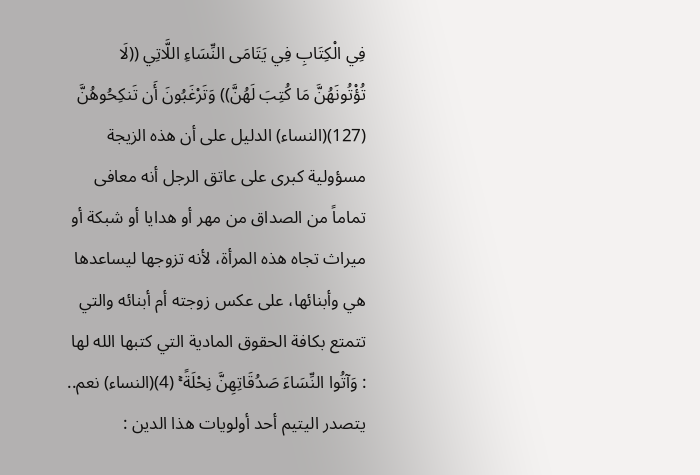فِي الْكِتَابِ فِي يَتَامَى النِّسَاءِ اللَّاتِي ((لَا تُؤْتُونَهُنَّ مَا كُتِبَ لَهُنَّ)) وَتَرْغَبُونَ أَن تَنكِحُوهُنَّ (127)(النساء) الدليل على أن هذه الزيجة مسؤولية كبرى على عاتق الرجل أنه معافى تماماً من الصداق من مهر أو هدايا أو شبكة أو ميراث تجاه هذه المرأة، لأنه تزوجها ليساعدها هي وأبنائها، على عكس زوجته أم أبنائه والتي تتمتع بكافة الحقوق المادية التي كتبها الله لها : وَآتُوا النِّسَاءَ صَدُقَاتِهِنَّ نِحْلَةً ۚ (4)(النساء) نعم.. يتصدر اليتيم أحد أولويات هذا الدين :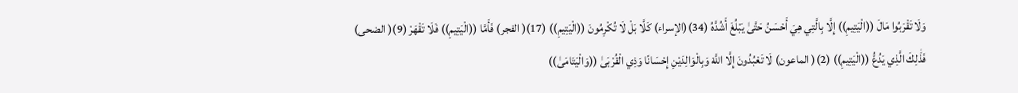وَلَا تَقْرَبُوا مَالَ ((الْيَتِيمِ)) إِلَّا بِالَّتِي هِيَ أَحْسَنُ حَتَّىٰ يَبْلُغَ أَشُدَّهُ (34)(الإسراء) كَلَّا بَلْ لَا تُكْرِمُونَ ((الْيَتِيمِ)) (17)( الفجر) فَأَمَّا ((الْيَتِيمِ)) فَلَا تَقْهَرْ (9)( الضحى) فَذَٰلِكَ الَّذِي يَدُعُّ ((الْيَتِيمِ)) (2)( الماعون) لَا تَعْبُدُونَ إِلَّا اللَّهَ وَبِالْوَالِدَيْنِ إِحْسَانًا وَذِي الْقُرْبَىٰ ((وَالْيَتَامَىٰ))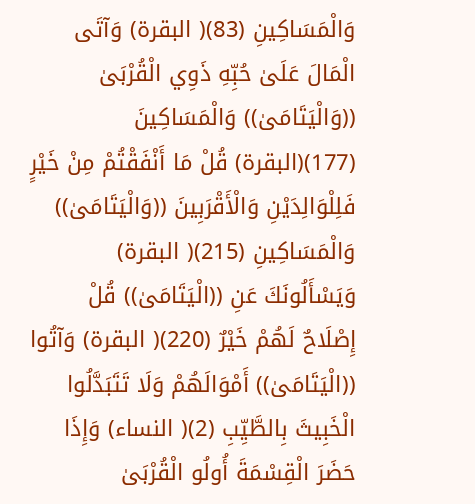وَالْمَسَاكِينِ (83)( البقرة) وَآتَى الْمَالَ عَلَىٰ حُبِّهِ ذَوِي الْقُرْبَىٰ ((وَالْيَتَامَىٰ)) وَالْمَسَاكِينَ (177)(البقرة) قُلْ مَا أَنْفَقْتُمْ مِنْ خَيْرٍ فَلِلْوَالِدَيْنِ وَالْأَقْرَبِينَ ((وَالْيَتَامَىٰ)) وَالْمَسَاكِينِ (215)( البقرة) وَيَسْأَلُونَكَ عَنِ ((الْيَتَامَىٰ)) قُلْ إِصْلَاحٌ لَهُمْ خَيْرٌ (220)( البقرة) وَآتُوا ((الْيَتَامَىٰ)) أَمْوَالَهُمْ وَلَا تَتَبَدَّلُوا الْخَبِيثَ بِالطَّيِّبِ (2)( النساء) وَإِذَا حَضَرَ الْقِسْمَةَ أُولُو الْقُرْبَىٰ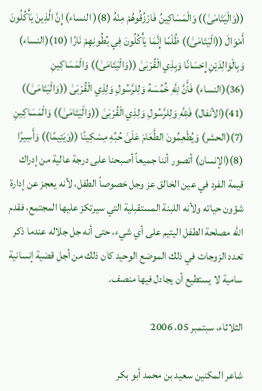((وَالْيَتَامَىٰ)) وَالْمَسَاكِينُ فَارْزُقُوهُمْ مِنْهُ (8)( النساء) إِنَّ الَّذِينَ يَأْكُلُونَ أَمْوَالَ ((الْيَتَامَىٰ)) ظُلْمًا إِنَّمَا يَأْكُلُونَ فِي بُطُونِهِمْ نَارًا (10)(النساء) وَبِالْوَالِدَيْنِ إِحْسَانًا وَبِذِي الْقُرْبَىٰ ((وَالْيَتَامَىٰ)) وَالْمَسَاكِينِ (36)(النساء) فَأَنَّ لِلَّهِ خُمُسَهُ وَلِلرَّسُولِ وَلِذِي الْقُرْبَىٰ ((وَالْيَتَامَىٰ)) (41)(الأنفال) فَلِلَّهِ وَلِلرَّسُولِ وَلِذِي الْقُرْبَىٰ ((وَالْيَتَامَىٰ)) وَالْمَسَاكِينِ (7)(الحشر) وَيُطْعِمُونَ الطَّعَامَ عَلَىٰ حُبِّهِ مِسْكِينًا ((وَيَتِيمًا)) وَأَسِيرًا (8)(الإنسان) أتصور أننا جميعاً أصبحنا على درجة عالية من إدراك قيمة الفرد في عين الخالق عز وجل خصوصاً الطفل، لأنه يعجز عن إدارة شؤون حياته ولأنه اللبنة المستقبلية التي سيرتكز عليها المجتمع، فقدم الله مصلحة الطفل اليتيم على أي شيء، حتى أنه جل جلاله عندما ذكر تعدد الزوجات في ذلك الموضع الوحيد كان ذلك من أجل قضية إنسانية سامية لا يستطيع أن يجادل فيها منصف.

الثلاثاء، سبتمبر 05، 2006

شاعر المكنين سعيد بن محمد أبو بكر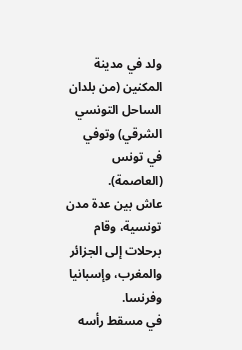ولد في مدينة المكنين (من بلدان الساحل التونسي الشرقي) وتوفي في تونس (العاصمة).
عاش بين عدة مدن تونسية، وقام برحلات إلى الجزائر والمغرب، وإسبانيا وفرنسا.
في مسقط رأسه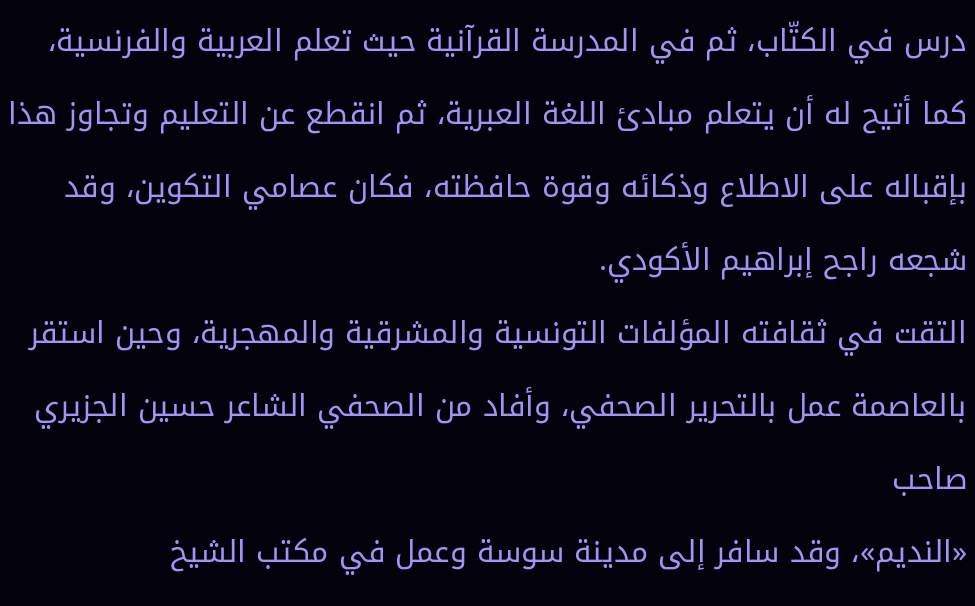درس في الكتّاب، ثم في المدرسة القرآنية حيث تعلم العربية والفرنسية، كما أتيح له أن يتعلم مبادئ اللغة العبرية، ثم انقطع عن التعليم وتجاوز هذا بإقباله على الاطلاع وذكائه وقوة حافظته، فكان عصامي التكوين، وقد شجعه راجح إبراهيم الأكودي.
التقت في ثقافته المؤلفات التونسية والمشرقية والمهجرية، وحين استقر بالعاصمة عمل بالتحرير الصحفي، وأفاد من الصحفي الشاعر حسين الجزيري صاحب
«النديم»، وقد سافر إلى مدينة سوسة وعمل في مكتب الشيخ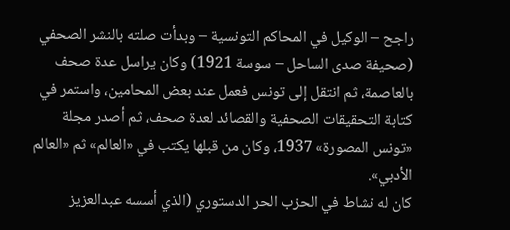راجح – الوكيل في المحاكم التونسية – وبدأت صلته بالنشر الصحفي (صحيفة صدى الساحل – سوسة 1921) وكان يراسل عدة صحف بالعاصمة، ثم انتقل إلى تونس فعمل عند بعض المحامين، واستمر في كتابة التحقيقات الصحفية والقصائد لعدة صحف، ثم أصدر مجلة «تونس المصورة» 1937، وكان من قبلها يكتب في «العالم» ثم «العالم الأدبي».
كان له نشاط في الحزب الحر الدستوري (الذي أسسه عبدالعزيز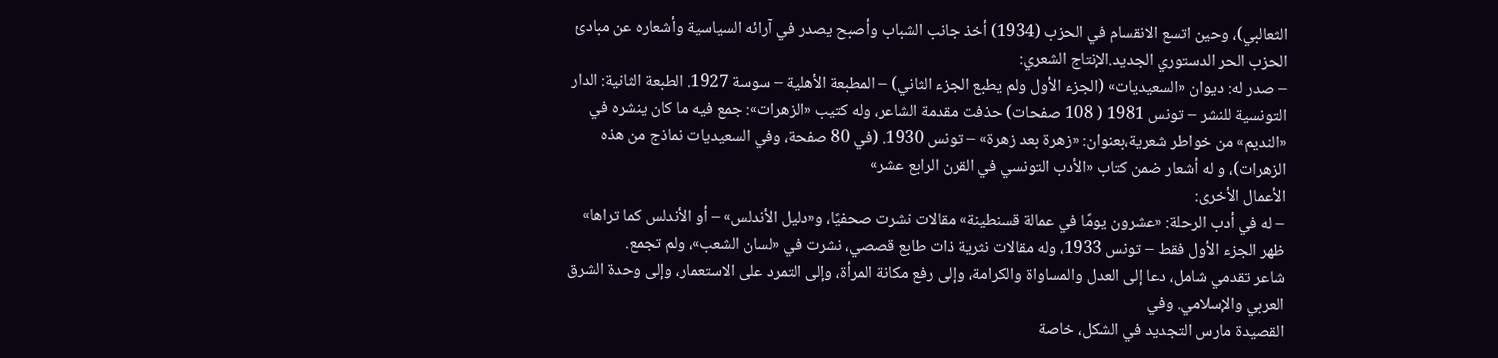الثعالبي)، وحين اتسع الانقسام في الحزب (1934) أخذ جانب الشباب وأصبح يصدر في آرائه السياسية وأشعاره عن مبادئ الحزب الحر الدستوري الجديد.الإنتاج الشعري:
– صدر له: ديوان «السعيديات» (الجزء الأول ولم يطبع الجزء الثاني) – المطبعة الأهلية – سوسة 1927. الطبعة الثانية: الدار التونسية للنشر – تونس 1981 ( 108 صفحات) حذفت مقدمة الشاعر، وله كتيب «الزهرات»: جمع فيه ما كان ينشره في «النديم» من خواطر شعرية،بعنوان: «زهرة بعد زهرة» – تونس 1930. (في 80 صفحة، وفي السعيديات نماذج من هذه الزهرات)، و له أشعار ضمن كتاب «الأدب التونسي في القرن الرابع عشر»
الأعمال الأخرى:
– له في أدب الرحلة: «عشرون يومًا في عمالة قسنطينة» مقالات نشرت صحفيًا، و«دليل الأندلس» – أو الأندلس كما تراها» ظهر الجزء الأول فقط – تونس 1933، وله مقالات نثرية ذات طابع قصصي، نشرت في «لسان الشعب»، ولم تجمع.
شاعر تقدمي شامل، دعا إلى العدل والمساواة والكرامة، وإلى رفع مكانة المرأة، وإلى التمرد على الاستعمار، وإلى وحدة الشرق العربي والإسلامي. وفي
القصيدة مارس التجديد في الشكل، خاصة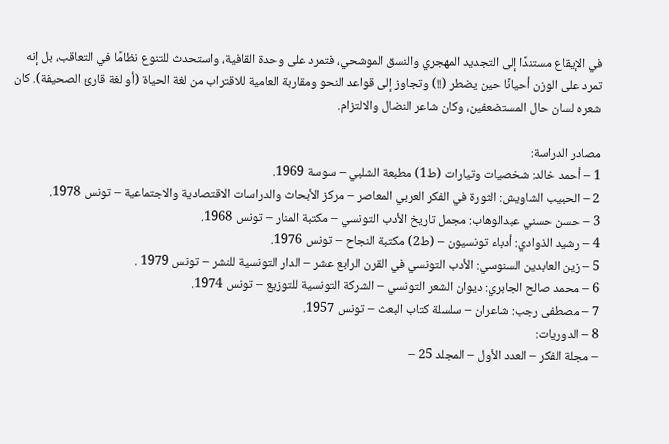في الإيقاع مستندًا إلى التجديد المهجري والنسق الموشحي، فتمرد على وحدة القافية، واستحدث للتنوع نظامًا في التعاقب، بل إنه تمرد على الوزن أحيانًا حين يضطر (!!) وتجاوز إلى قواعد النحو ومقاربة العامية للاقتراب من لغة الحياة (أو لغة قارئ الصحيفة). كان شعره لسان حال المستضعفين، وكان شاعر النضال والالتزام.

مصادر الدراسة:
1 – أحمد خالد: شخصيات وتيارات (ط1) مطبعة الشلبي – سوسة 1969.
2 – الحبيب الشاويش: الثورة في الفكر العربي المعاصر – مركز الأبحاث والدراسات الاقتصادية والاجتماعية – تونس 1978.
3 – حسن حسني عبدالوهاب: مجمل تاريخ الأدب التونسي – مكتبة المنار – تونس 1968.
4 – رشيد الذوادي: أدباء تونسيون – (ط2) مكتبة النجاح – تونس 1976.
5 – زين العابدين السنوسي: الأدب التونسي في القرن الرابع عشر – الدار التونسية للنشر – تونس 1979 .
6 – محمد صالح الجابري: ديوان الشعر التونسي – الشركة التونسية للتوزيع – تونس 1974.
7 – مصطفى رجب: شاعران – سلسلة كتاب البعث – تونس 1957.
8 – الدوريات:
– مجلة الفكر – العدد الأول – المجلد 25 –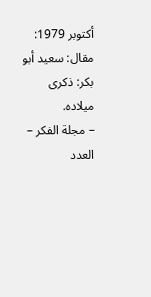أكتوبر 1979: مقال: سعيد أبو بكر: ذكرى ميلاده.
– مجلة الفكر – العدد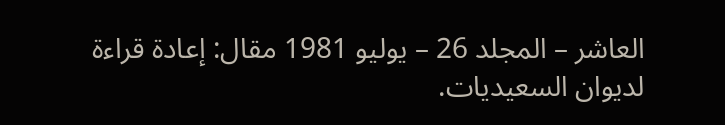العاشر – المجلد 26 – يوليو 1981 مقال: إعادة قراءة لديوان السعيديات.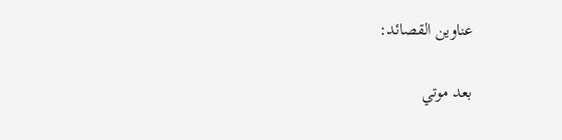عناوين القصائد:

بعد موتي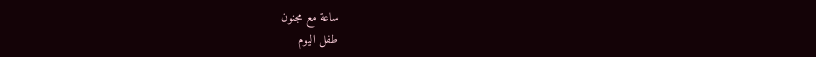ساعة مع مجنون
طفل اليوم